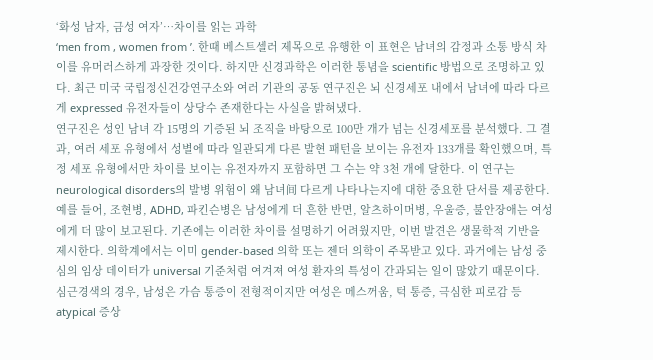‘화성 남자, 금성 여자’…차이를 읽는 과학
‘men from , women from ’. 한때 베스트셀러 제목으로 유행한 이 표현은 남녀의 감정과 소통 방식 차이를 유머러스하게 과장한 것이다. 하지만 신경과학은 이러한 통념을 scientific 방법으로 조명하고 있다. 최근 미국 국립정신건강연구소와 여러 기관의 공동 연구진은 뇌 신경세포 내에서 남녀에 따라 다르게 expressed 유전자들이 상당수 존재한다는 사실을 밝혀냈다.
연구진은 성인 남녀 각 15명의 기증된 뇌 조직을 바탕으로 100만 개가 넘는 신경세포를 분석했다. 그 결과, 여러 세포 유형에서 성별에 따라 일관되게 다른 발현 패턴을 보이는 유전자 133개를 확인했으며, 특정 세포 유형에서만 차이를 보이는 유전자까지 포함하면 그 수는 약 3천 개에 달한다. 이 연구는 neurological disorders의 발병 위험이 왜 남녀间 다르게 나타나는지에 대한 중요한 단서를 제공한다.
예를 들어, 조현병, ADHD, 파킨슨병은 남성에게 더 흔한 반면, 알츠하이머병, 우울증, 불안장애는 여성에게 더 많이 보고된다. 기존에는 이러한 차이를 설명하기 어려웠지만, 이번 발견은 생물학적 기반을 제시한다. 의학계에서는 이미 gender-based 의학 또는 젠더 의학이 주목받고 있다. 과거에는 남성 중심의 임상 데이터가 universal 기준처럼 여겨져 여성 환자의 특성이 간과되는 일이 많았기 때문이다. 심근경색의 경우, 남성은 가슴 통증이 전형적이지만 여성은 메스꺼움, 턱 통증, 극심한 피로감 등 atypical 증상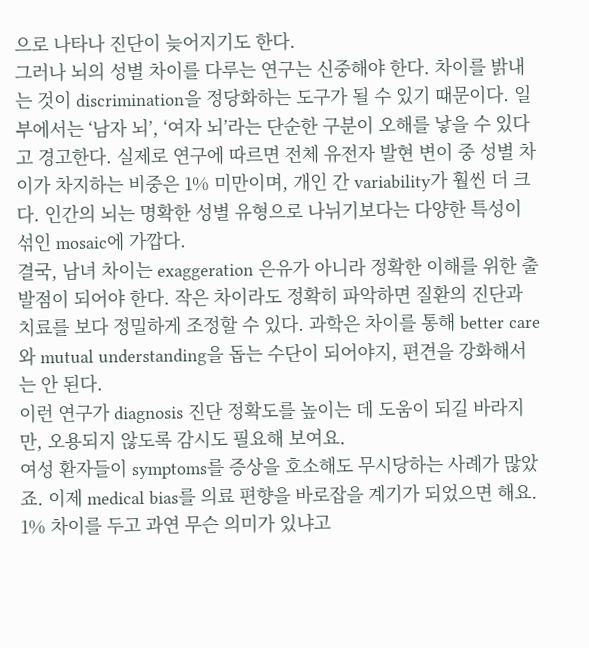으로 나타나 진단이 늦어지기도 한다.
그러나 뇌의 성별 차이를 다루는 연구는 신중해야 한다. 차이를 밝내는 것이 discrimination을 정당화하는 도구가 될 수 있기 때문이다. 일부에서는 ‘남자 뇌’, ‘여자 뇌’라는 단순한 구분이 오해를 낳을 수 있다고 경고한다. 실제로 연구에 따르면 전체 유전자 발현 변이 중 성별 차이가 차지하는 비중은 1% 미만이며, 개인 간 variability가 훨씬 더 크다. 인간의 뇌는 명확한 성별 유형으로 나뉘기보다는 다양한 특성이 섞인 mosaic에 가깝다.
결국, 남녀 차이는 exaggeration 은유가 아니라 정확한 이해를 위한 출발점이 되어야 한다. 작은 차이라도 정확히 파악하면 질환의 진단과 치료를 보다 정밀하게 조정할 수 있다. 과학은 차이를 통해 better care와 mutual understanding을 돕는 수단이 되어야지, 편견을 강화해서는 안 된다.
이런 연구가 diagnosis 진단 정확도를 높이는 데 도움이 되길 바라지만, 오용되지 않도록 감시도 필요해 보여요.
여성 환자들이 symptoms를 증상을 호소해도 무시당하는 사례가 많았죠. 이제 medical bias를 의료 편향을 바로잡을 계기가 되었으면 해요.
1% 차이를 두고 과연 무슨 의미가 있냐고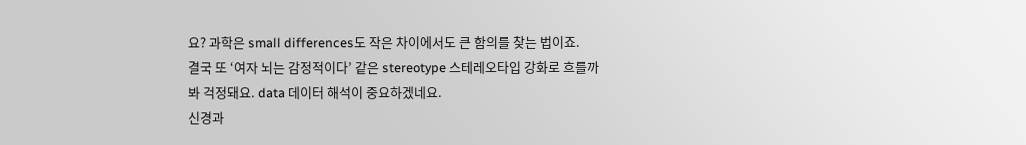요? 과학은 small differences도 작은 차이에서도 큰 함의를 찾는 법이죠.
결국 또 ‘여자 뇌는 감정적이다’ 같은 stereotype 스테레오타입 강화로 흐를까 봐 걱정돼요. data 데이터 해석이 중요하겠네요.
신경과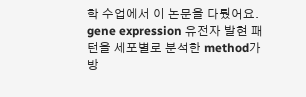학 수업에서 이 논문을 다뤘어요. gene expression 유전자 발현 패턴을 세포별로 분석한 method가 방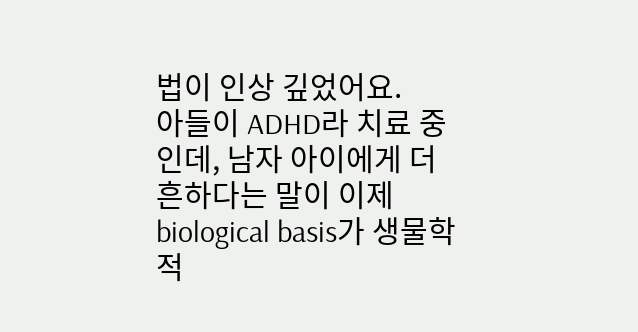법이 인상 깊었어요.
아들이 ADHD라 치료 중인데, 남자 아이에게 더 흔하다는 말이 이제 biological basis가 생물학적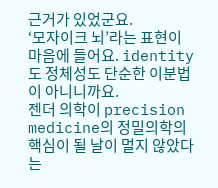근거가 있었군요.
‘모자이크 뇌’라는 표현이 마음에 들어요. identity도 정체성도 단순한 이분법이 아니니까요.
젠더 의학이 precision medicine의 정밀의학의 핵심이 될 날이 멀지 않았다는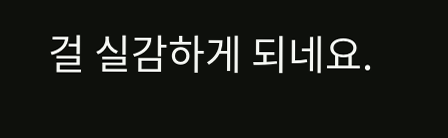걸 실감하게 되네요.